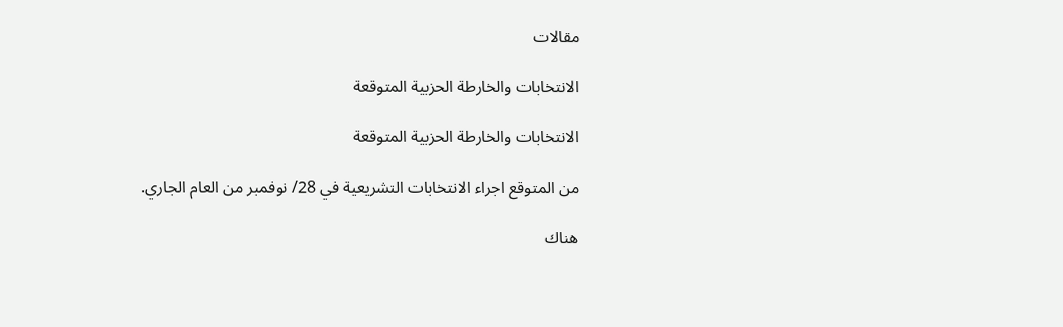مقالات

الانتخابات والخارطة الحزبية المتوقعة

الانتخابات والخارطة الحزبية المتوقعة

من المتوقع اجراء الانتخابات التشريعية في 28/ نوفمبر من العام الجاري.

هناك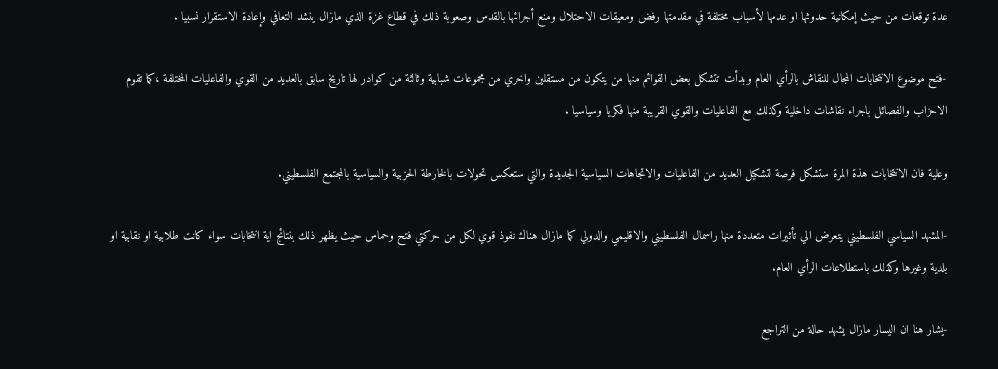عدة توقعات من حيث إمكانية حدوثها او عدمها لأسباب مختلفة في مقدمتها رفض ومعيقات الاحتلال ومنع أجرائها بالقدس وصعوبة ذلك في قطاع غزة الذي مازال ينشد التعافي وإعادة الاستقرار نسبيا .

-فتح موضوع الانتخابات المجال للنقاش بالرأي العام وبدأت تتشكل بعض القوائم منها من يتكون من مستقلين واخري من مجموعات شبابية وثالثة من كوادر لها تاريخ سابق بالعديد من القوي والفاعليات المختلفة ،كما تقوم الاحزاب والفصائل باجراء نقاشات داخلية وكذلك مع الفاعليات والقوي القريبة منها فكريا وسياسيا .

وعلية فان الانتخابات هذة المرة ستشكل فرصة لتشكيل العديد من الفاعليات والاتجاهات السياسية الجديدة والتي ستعكس تحولات بالخارطة الحزبية والسياسية بالمجتمع الفلسطيني.

-المشهد السياسي الفلسطيني يتعرض الي تأثيرات متعددة منها راسمال الفلسطيني والاقليمي والدولي كما مازال هناك نفوذ قوي لكل من حركتي فتح وحماس حيث يظهر ذلك بنتائج اية انتخابات سواء كانت طلابية او نقابية او بلدية وغيرها وكذلك باستطلاعات الرأي العام.

-يشار هنا ان اليسار مازال يشهد حالة من التراجع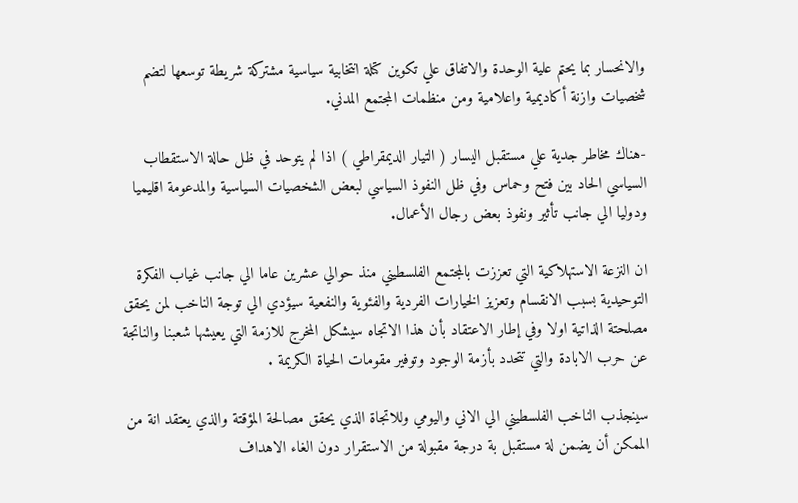والانحسار بما يحتم علية الوحدة والاتفاق علي تكوين كتلة انتخابية سياسية مشتركة شريطة توسعها لتضم شخصيات وازنة أكاديمية واعلامية ومن منظمات المجتمع المدني.

-هناك مخاطر جدية علي مستقبل اليسار ( التيار الديمقراطي ) اذا لم يتوحد في ظل حالة الاستقطاب السياسي الحاد بين فتح وحماس وفي ظل النفوذ السياسي لبعض الشخصيات السياسية والمدعومة اقليميا ودوليا الي جانب تأثير ونفوذ بعض رجال الأعمال.

ان النزعة الاستهلاكية التي تعززت بالمجتمع الفلسطيني منذ حوالي عشرين عاما الي جانب غياب الفكرة التوحيدية بسبب الانقسام وتعزيز الخيارات الفردية والفئوية والنفعية سيؤدي الي توجة الناخب لمن يحقق مصلحتة الذاتية اولا وفي إطار الاعتقاد بأن هذا الاتجاه سيشكل المخرج للازمة التي يعيشها شعبنا والناتجة عن حرب الابادة والتي تتحدد بأزمة الوجود وتوفير مقومات الحياة الكريمة .

سينجذب الناخب الفلسطيني الي الاني واليومي وللاتجاة الذي يحقق مصالحة المؤقتة والذي يعتقد انة من الممكن أن يضمن لة مستقبل بة درجة مقبولة من الاستقرار دون الغاء الاهداف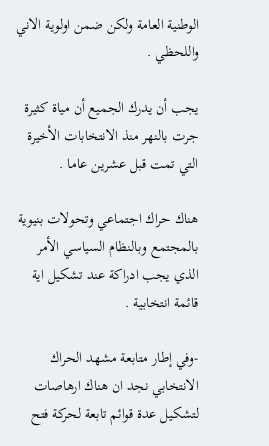الوطنية العامة ولكن ضمن اولوية الاني واللحظي .

يجب أن يدرك الجميع أن مياة كثيرة جرت بالنهر منذ الانتخابات الأخيرة التي تمت قبل عشرين عاما .

هناك حراك اجتماعي وتحولات بنيوية بالمجتمع وبالنظام السياسي الأمر الذي يجب ادراكة عند تشكيل اية قائمة انتخابية .

-وفي إطار متابعة مشهد الحراك الانتخابي نجد ان هناك ارهاصات لتشكيل عدة قوائم تابعة لحركة فتح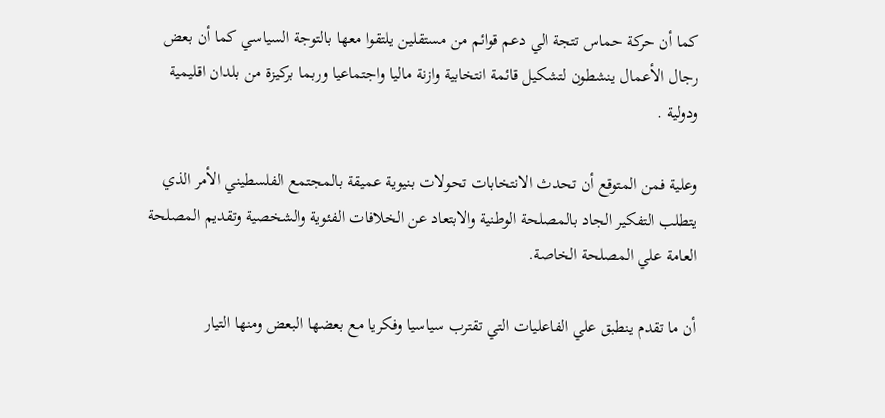كما أن حركة حماس تتجة الي دعم قوائم من مستقلين يلتقوا معها بالتوجة السياسي كما أن بعض رجال الأعمال ينشطون لتشكيل قائمة انتخابية وازنة ماليا واجتماعيا وربما بركيزة من بلدان اقليمية ودولية .

وعلية فمن المتوقع أن تحدث الانتخابات تحولات بنيوية عميقة بالمجتمع الفلسطيني الأمر الذي يتطلب التفكير الجاد بالمصلحة الوطنية والابتعاد عن الخلافات الفئوية والشخصية وتقديم المصلحة العامة علي المصلحة الخاصة.

أن ما تقدم ينطبق علي الفاعليات التي تقترب سياسيا وفكريا مع بعضها البعض ومنها التيار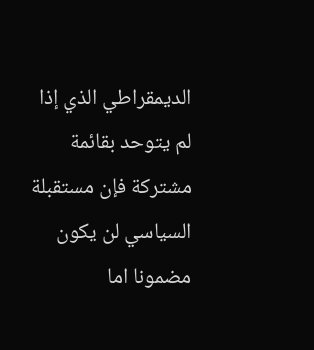الديمقراطي الذي إذا لم يتوحد بقائمة مشتركة فإن مستقبلة السياسي لن يكون مضمونا اما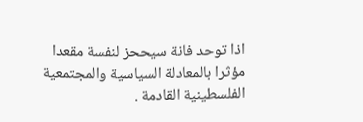اذا توحد فانة سيححز لنفسة مقعدا مؤثرا بالمعادلة السياسية والمجتمعية الفلسطينية القادمة .